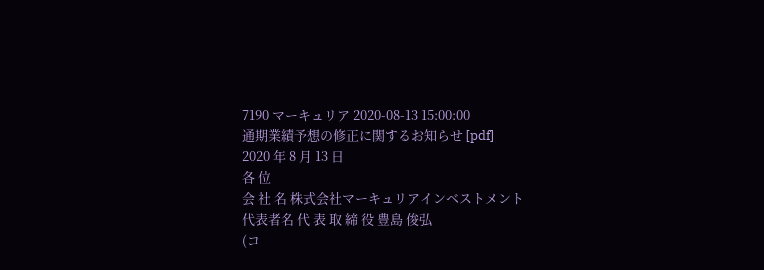7190 マーキュリア 2020-08-13 15:00:00
通期業績予想の修正に関するお知らせ [pdf]
2020 年 8 月 13 日
各 位
会 社 名 株式会社マーキュリアインベストメント
代表者名 代 表 取 締 役 豊島 俊弘
(コ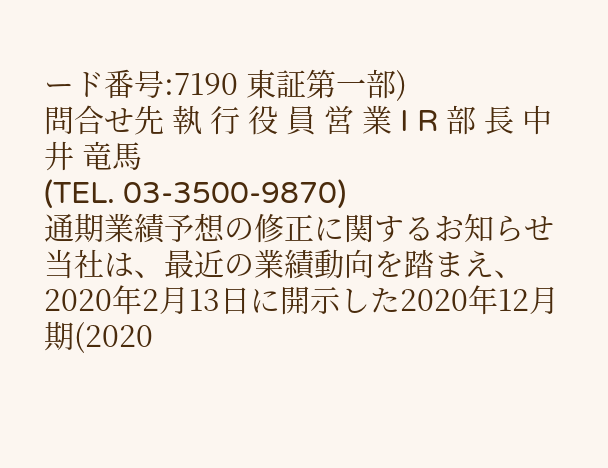ード番号:7190 東証第一部)
問合せ先 執 行 役 員 営 業 I R 部 長 中井 竜馬
(TEL. 03-3500-9870)
通期業績予想の修正に関するお知らせ
当社は、最近の業績動向を踏まえ、2020年2月13日に開示した2020年12月期(2020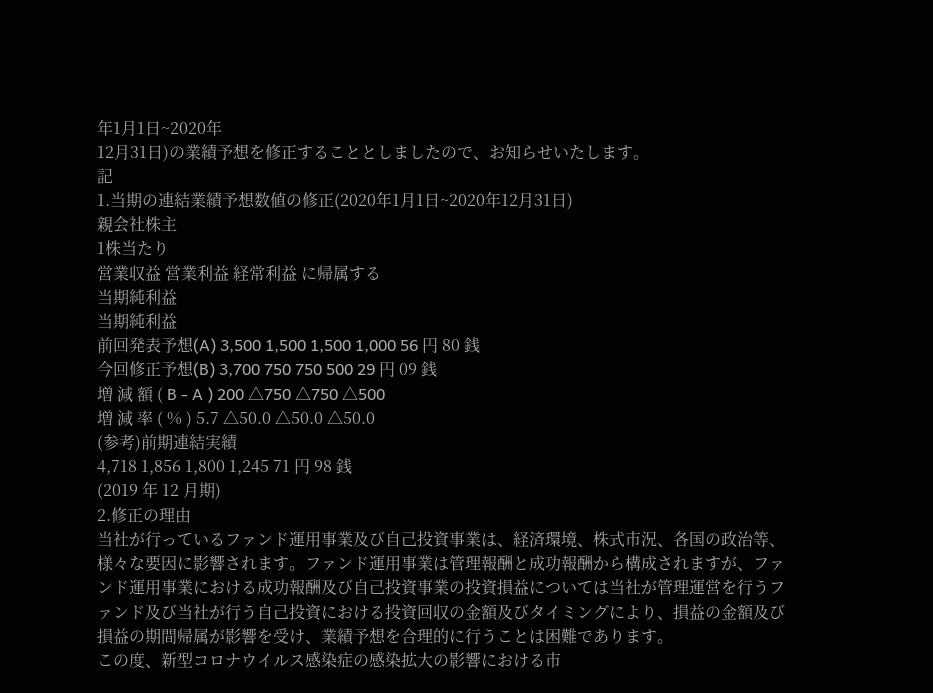年1月1日~2020年
12月31日)の業績予想を修正することとしましたので、お知らせいたします。
記
1.当期の連結業績予想数値の修正(2020年1月1日~2020年12月31日)
親会社株主
1株当たり
営業収益 営業利益 経常利益 に帰属する
当期純利益
当期純利益
前回発表予想(A) 3,500 1,500 1,500 1,000 56 円 80 銭
今回修正予想(B) 3,700 750 750 500 29 円 09 銭
増 減 額 ( B - A ) 200 △750 △750 △500
増 減 率 ( % ) 5.7 △50.0 △50.0 △50.0
(参考)前期連結実績
4,718 1,856 1,800 1,245 71 円 98 銭
(2019 年 12 月期)
2.修正の理由
当社が行っているファンド運用事業及び自己投資事業は、経済環境、株式市況、各国の政治等、
様々な要因に影響されます。ファンド運用事業は管理報酬と成功報酬から構成されますが、ファ
ンド運用事業における成功報酬及び自己投資事業の投資損益については当社が管理運営を行うフ
ァンド及び当社が行う自己投資における投資回収の金額及びタイミングにより、損益の金額及び
損益の期間帰属が影響を受け、業績予想を合理的に行うことは困難であります。
この度、新型コロナウイルス感染症の感染拡大の影響における市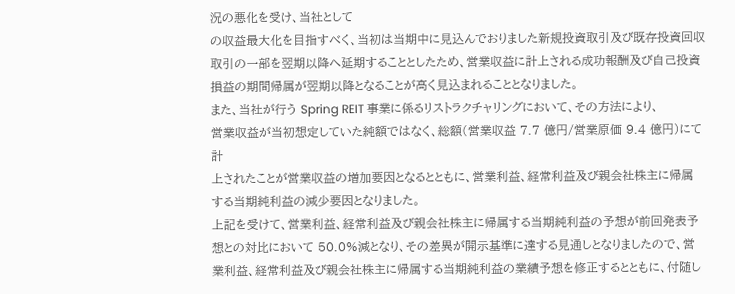況の悪化を受け、当社として
の収益最大化を目指すべく、当初は当期中に見込んでおりました新規投資取引及び既存投資回収
取引の一部を翌期以降へ延期することとしたため、営業収益に計上される成功報酬及び自己投資
損益の期間帰属が翌期以降となることが高く見込まれることとなりました。
また、当社が行う Spring REIT 事業に係るリストラクチャリングにおいて、その方法により、
営業収益が当初想定していた純額ではなく、総額(営業収益 7.7 億円/営業原価 9.4 億円)にて計
上されたことが営業収益の増加要因となるとともに、営業利益、経常利益及び親会社株主に帰属
する当期純利益の減少要因となりました。
上記を受けて、営業利益、経常利益及び親会社株主に帰属する当期純利益の予想が前回発表予
想との対比において 50.0%減となり、その差異が開示基準に達する見通しとなりましたので、営
業利益、経常利益及び親会社株主に帰属する当期純利益の業績予想を修正するとともに、付随し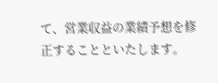て、営業収益の業績予想を修正することといたします。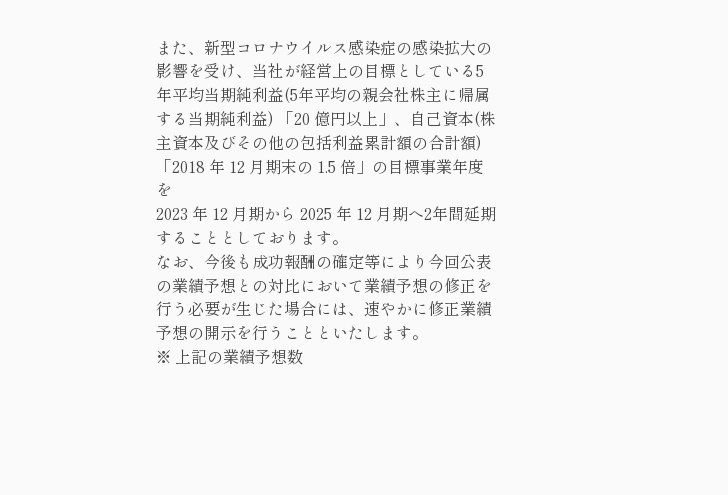また、新型コロナウイルス感染症の感染拡大の影響を受け、当社が経営上の目標としている5
年平均当期純利益(5年平均の親会社株主に帰属する当期純利益) 「20 億円以上」、自己資本(株
主資本及びその他の包括利益累計額の合計額)「2018 年 12 月期末の 1.5 倍」の目標事業年度を
2023 年 12 月期から 2025 年 12 月期へ2年間延期することとしております。
なお、今後も成功報酬の確定等により今回公表の業績予想との対比において業績予想の修正を
行う必要が生じた場合には、速やかに修正業績予想の開示を行うことといたします。
※ 上記の業績予想数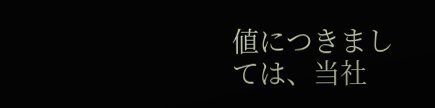値につきましては、当社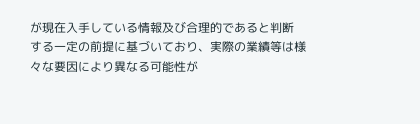が現在入手している情報及び合理的であると判断
する一定の前提に基づいており、実際の業績等は様々な要因により異なる可能性が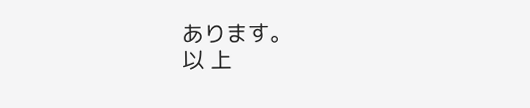あります。
以 上